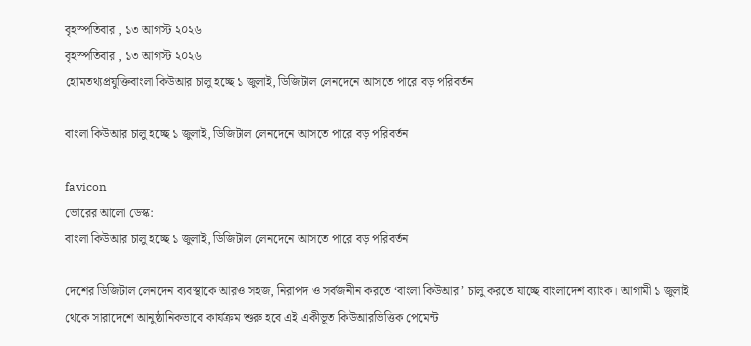বৃহস্পতিবার , ১৩ আগস্ট ২০২৬
বৃহস্পতিবার , ১৩ আগস্ট ২০২৬
হোমতথ্যপ্রযুক্তিবাংলা কিউআর চালু হচ্ছে ১ জুলাই, ডিজিটাল লেনদেনে আসতে পারে বড় পরিবর্তন

বাংলা কিউআর চালু হচ্ছে ১ জুলাই, ডিজিটাল লেনদেনে আসতে পারে বড় পরিবর্তন

favicon
ভোরের আলো ডেস্ক:
বাংলা কিউআর চালু হচ্ছে ১ জুলাই, ডিজিটাল লেনদেনে আসতে পারে বড় পরিবর্তন

দেশের ডিজিটাল লেনদেন ব্যবস্থাকে আরও সহজ, নিরাপদ ও সর্বজনীন করতে ‘বাংলা কিউআর’ চালু করতে যাচ্ছে বাংলাদেশ ব্যাংক। আগামী ১ জুলাই থেকে সারাদেশে আনুষ্ঠানিকভাবে কার্যক্রম শুরু হবে এই একীভূত কিউআরভিত্তিক পেমেন্ট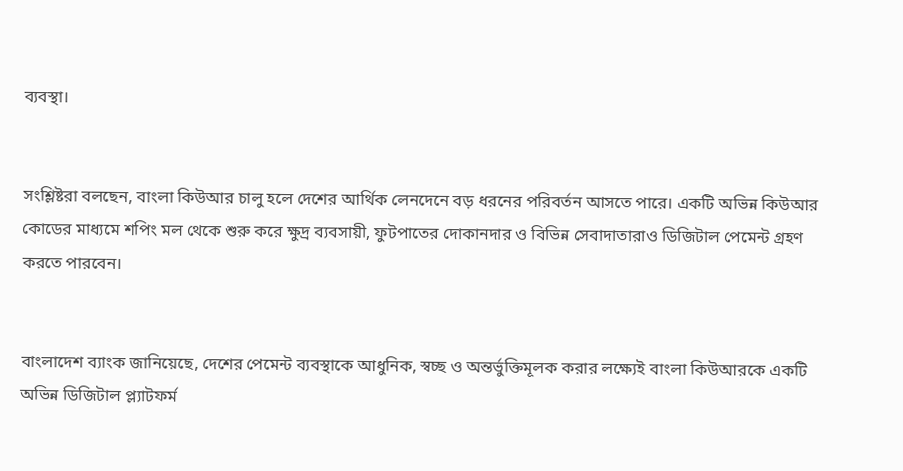ব্যবস্থা।


সংশ্লিষ্টরা বলছেন, বাংলা কিউআর চালু হলে দেশের আর্থিক লেনদেনে বড় ধরনের পরিবর্তন আসতে পারে। একটি অভিন্ন কিউআর কোডের মাধ্যমে শপিং মল থেকে শুরু করে ক্ষুদ্র ব্যবসায়ী, ফুটপাতের দোকানদার ও বিভিন্ন সেবাদাতারাও ডিজিটাল পেমেন্ট গ্রহণ করতে পারবেন।


বাংলাদেশ ব্যাংক জানিয়েছে, দেশের পেমেন্ট ব্যবস্থাকে আধুনিক, স্বচ্ছ ও অন্তর্ভুক্তিমূলক করার লক্ষ্যেই বাংলা কিউআরকে একটি অভিন্ন ডিজিটাল প্ল্যাটফর্ম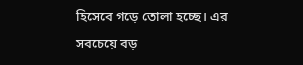হিসেবে গড়ে তোলা হচ্ছে। এর সবচেয়ে বড়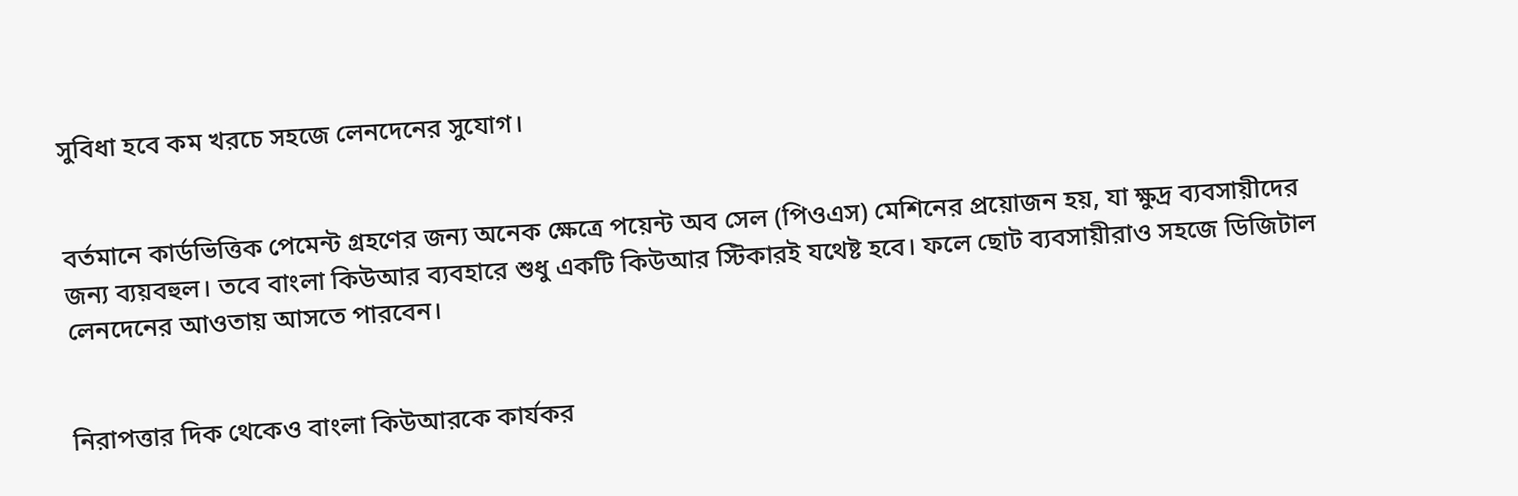সুবিধা হবে কম খরচে সহজে লেনদেনের সুযোগ।


বর্তমানে কার্ডভিত্তিক পেমেন্ট গ্রহণের জন্য অনেক ক্ষেত্রে পয়েন্ট অব সেল (পিওএস) মেশিনের প্রয়োজন হয়, যা ক্ষুদ্র ব্যবসায়ীদের জন্য ব্যয়বহুল। তবে বাংলা কিউআর ব্যবহারে শুধু একটি কিউআর স্টিকারই যথেষ্ট হবে। ফলে ছোট ব্যবসায়ীরাও সহজে ডিজিটাল লেনদেনের আওতায় আসতে পারবেন।


নিরাপত্তার দিক থেকেও বাংলা কিউআরকে কার্যকর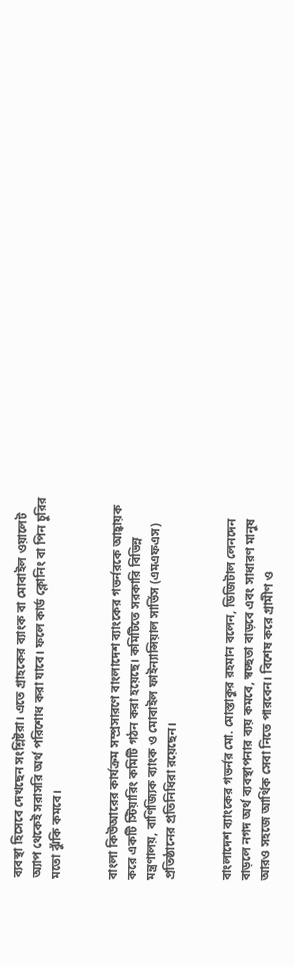ব্যবস্থা হিসেবে দেখছেন সংশ্লিষ্টরা। এতে গ্রাহকের ব্যাংক বা মোবাইল ওয়ালেট অ্যাপ থেকেই সরাসরি অর্থ পরিশোধ করা যাবে। ফলে কার্ড ক্লোনিং বা পিন চুরির মতো ঝুঁকি কমবে।


বাংলা কিউআরের কার্যক্রম সম্প্রসারণে বাংলাদেশ ব্যাংকের গভর্নরকে আহ্বায়ক করে একটি স্টিয়ারিং কমিটি গঠন করা হয়েছে। কমিটিতে সরকারি বিভিন্ন মন্ত্রণালয়, বাণিজ্যিক ব্যাংক ও মোবাইল ফাইন্যান্সিয়াল সার্ভিস (এমএফএস) প্রতিষ্ঠানের প্রতিনিধিরা রয়েছেন।


বাংলাদেশ ব্যাংকের গভর্নর মো. মোস্তাকুর রহমান বলেন, ডিজিটাল লেনদেন বাড়লে নগদ অর্থ ব্যবস্থাপনার ব্যয় কমবে, স্বচ্ছতা বাড়বে এবং সাধারণ মানুষ আরও সহজে আর্থিক সেবা নিতে পারবেন। বিশেষ করে গ্রামীণ ও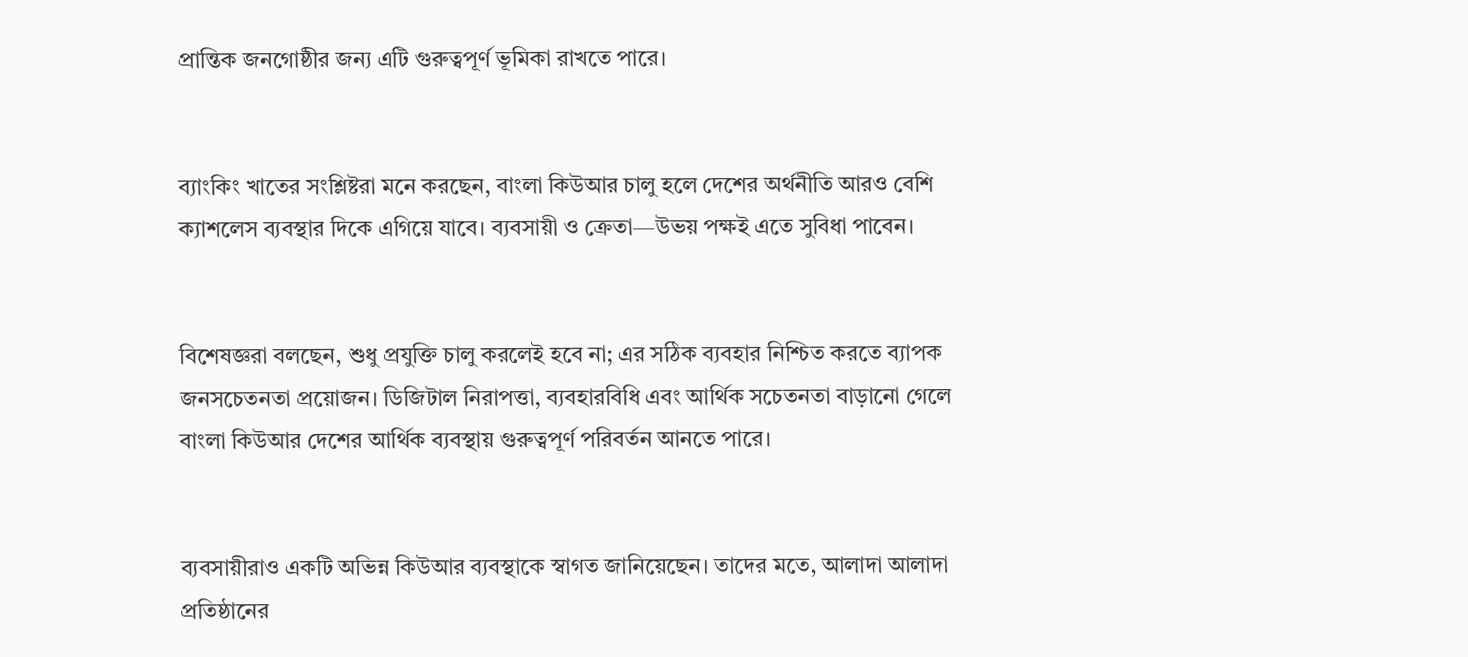প্রান্তিক জনগোষ্ঠীর জন্য এটি গুরুত্বপূর্ণ ভূমিকা রাখতে পারে।


ব্যাংকিং খাতের সংশ্লিষ্টরা মনে করছেন, বাংলা কিউআর চালু হলে দেশের অর্থনীতি আরও বেশি ক্যাশলেস ব্যবস্থার দিকে এগিয়ে যাবে। ব্যবসায়ী ও ক্রেতা—উভয় পক্ষই এতে সুবিধা পাবেন।


বিশেষজ্ঞরা বলছেন, শুধু প্রযুক্তি চালু করলেই হবে না; এর সঠিক ব্যবহার নিশ্চিত করতে ব্যাপক জনসচেতনতা প্রয়োজন। ডিজিটাল নিরাপত্তা, ব্যবহারবিধি এবং আর্থিক সচেতনতা বাড়ানো গেলে বাংলা কিউআর দেশের আর্থিক ব্যবস্থায় গুরুত্বপূর্ণ পরিবর্তন আনতে পারে।


ব্যবসায়ীরাও একটি অভিন্ন কিউআর ব্যবস্থাকে স্বাগত জানিয়েছেন। তাদের মতে, আলাদা আলাদা প্রতিষ্ঠানের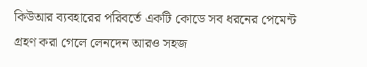কিউআর ব্যবহারের পরিবর্তে একটি কোডে সব ধরনের পেমেন্ট গ্রহণ করা গেলে লেনদেন আরও সহজ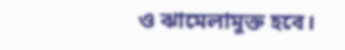ও ঝামেলামুক্ত হবে।